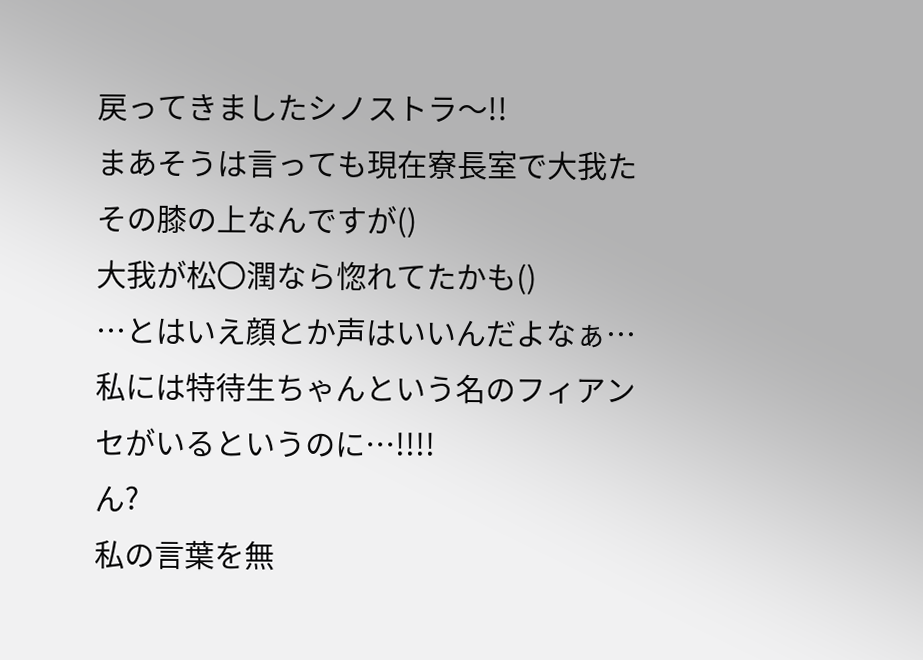戻ってきましたシノストラ〜!!
まあそうは言っても現在寮長室で大我たその膝の上なんですが()
大我が松〇潤なら惚れてたかも()
…とはいえ顔とか声はいいんだよなぁ…
私には特待生ちゃんという名のフィアンセがいるというのに…!!!!
ん?
私の言葉を無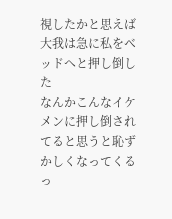視したかと思えば大我は急に私をベッドへと押し倒した
なんかこんなイケメンに押し倒されてると思うと恥ずかしくなってくるっ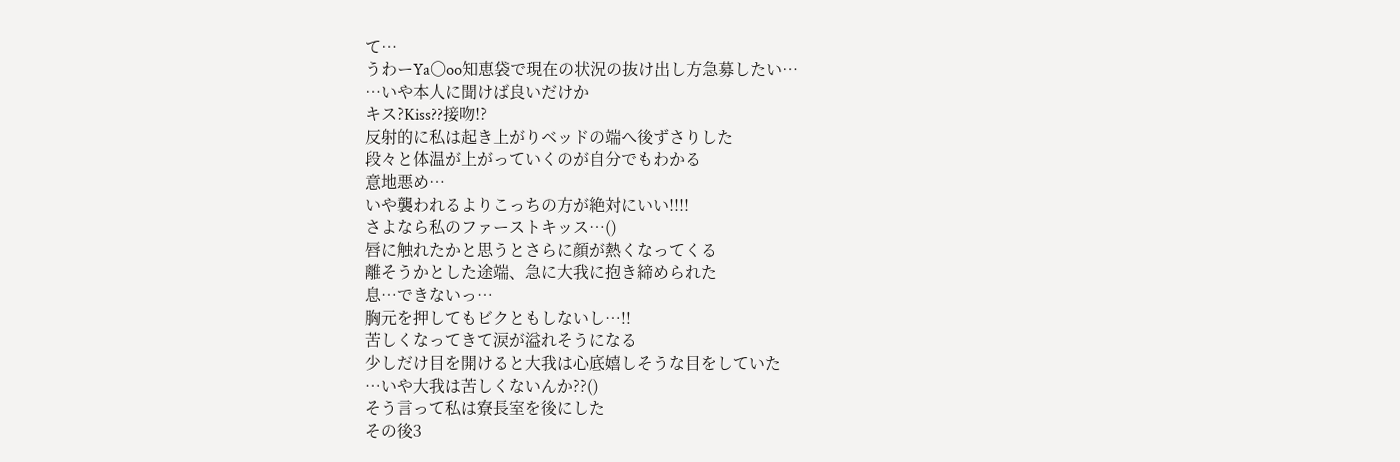て…
うわーYa〇oo知恵袋で現在の状況の抜け出し方急募したい…
…いや本人に聞けば良いだけか
キス?Kiss??接吻!?
反射的に私は起き上がりベッドの端へ後ずさりした
段々と体温が上がっていくのが自分でもわかる
意地悪め…
いや襲われるよりこっちの方が絶対にいい!!!!
さよなら私のファーストキッス…()
唇に触れたかと思うとさらに顔が熱くなってくる
離そうかとした途端、急に大我に抱き締められた
息…できないっ…
胸元を押してもビクともしないし…!!
苦しくなってきて涙が溢れそうになる
少しだけ目を開けると大我は心底嬉しそうな目をしていた
…いや大我は苦しくないんか??()
そう言って私は寮長室を後にした
その後3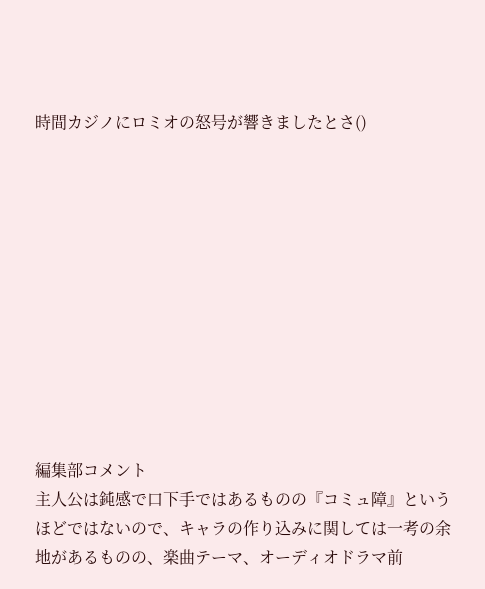時間カジノにロミオの怒号が響きましたとさ()











編集部コメント
主人公は鈍感で口下手ではあるものの『コミュ障』というほどではないので、キャラの作り込みに関しては一考の余地があるものの、楽曲テーマ、オーディオドラマ前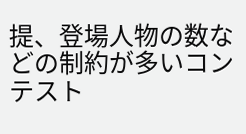提、登場人物の数などの制約が多いコンテスト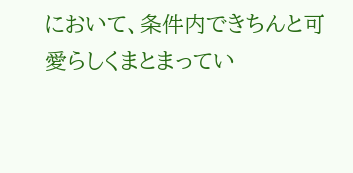において、条件内できちんと可愛らしくまとまってい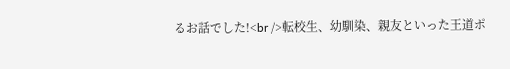るお話でした!<br />転校生、幼馴染、親友といった王道ポ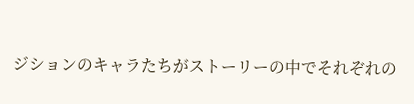ジションのキャラたちがストーリーの中でそれぞれの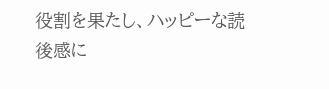役割を果たし、ハッピーな読後感に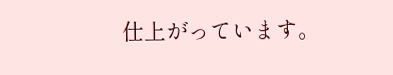仕上がっています。